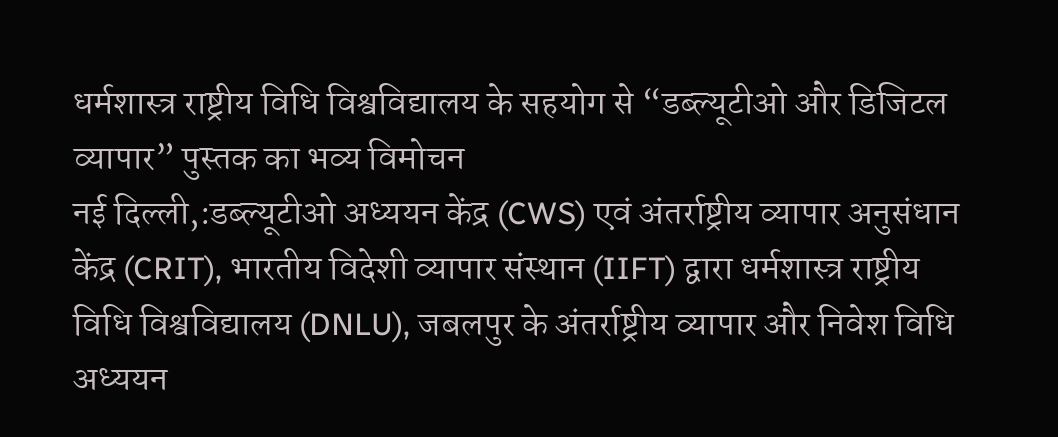धर्मशास्त्र राष्ट्रीय विधि विश्वविद्यालय के सहयोग से “डब्ल्यूटीओ और डिजिटल व्यापार” पुस्तक का भव्य विमोचन
नई दिल्ली,:डब्ल्यूटीओ अध्ययन केंद्र (CWS) एवं अंतर्राष्ट्रीय व्यापार अनुसंधान केंद्र (CRIT), भारतीय विदेशी व्यापार संस्थान (IIFT) द्वारा धर्मशास्त्र राष्ट्रीय विधि विश्वविद्यालय (DNLU), जबलपुर के अंतर्राष्ट्रीय व्यापार और निवेश विधि अध्ययन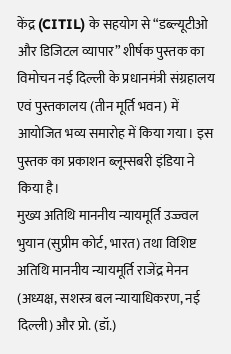केंद्र (CITIL) के सहयोग से “डब्ल्यूटीओ और डिजिटल व्यापार” शीर्षक पुस्तक का विमोचन नई दिल्ली के प्रधानमंत्री संग्रहालय एवं पुस्तकालय (तीन मूर्ति भवन) में आयोजित भव्य समारोह में किया गया। इस पुस्तक का प्रकाशन ब्लूम्सबरी इंडिया ने किया है।
मुख्य अतिथि माननीय न्यायमूर्ति उज्ज्वल भुयान (सुप्रीम कोर्ट, भारत) तथा विशिष्ट अतिथि माननीय न्यायमूर्ति राजेंद्र मेनन (अध्यक्ष, सशस्त्र बल न्यायाधिकरण, नई दिल्ली) और प्रो. (डॉ.)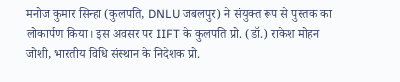मनोज कुमार सिन्हा (कुलपति, DNLU जबलपुर) ने संयुक्त रूप से पुस्तक का लोकार्पण किया। इस अवसर पर IIFT के कुलपति प्रो. (डॉ.) राकेश मोहन जोशी, भारतीय विधि संस्थान के निदेशक प्रो.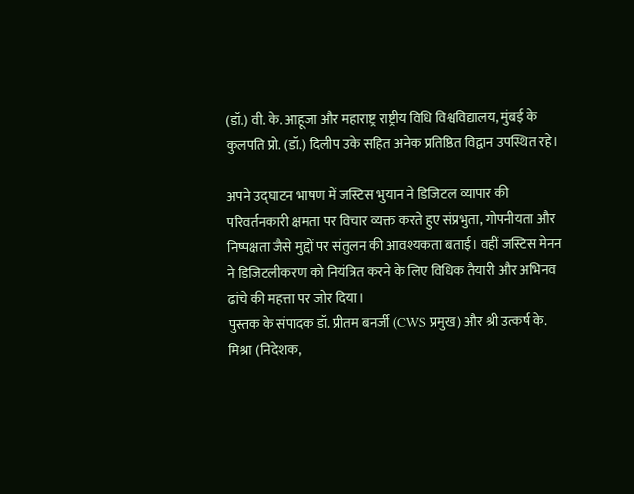(डॉ.) वी. के. आहूजा और महाराष्ट्र राष्ट्रीय विधि विश्वविद्यालय, मुंबई के कुलपति प्रो. (डॉ.) दिलीप उके सहित अनेक प्रतिष्ठित विद्वान उपस्थित रहे।

अपने उद्घाटन भाषण में जस्टिस भुयान ने डिजिटल व्यापार की परिवर्तनकारी क्षमता पर विचार व्यक्त करते हुए संप्रभुता, गोपनीयता और निष्पक्षता जैसे मुद्दों पर संतुलन की आवश्यकता बताई। वहीं जस्टिस मेनन ने डिजिटलीकरण को नियंत्रित करने के लिए विधिक तैयारी और अभिनव ढांचे की महत्ता पर जोर दिया।
पुस्तक के संपादक डॉ. प्रीतम बनर्जी (CWS प्रमुख) और श्री उत्कर्ष के. मिश्रा (निदेशक,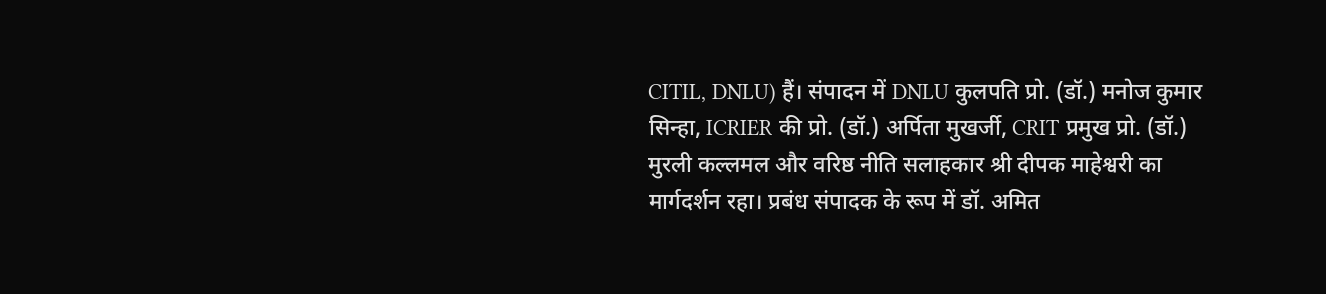CITIL, DNLU) हैं। संपादन में DNLU कुलपति प्रो. (डॉ.) मनोज कुमार सिन्हा, ICRIER की प्रो. (डॉ.) अर्पिता मुखर्जी, CRIT प्रमुख प्रो. (डॉ.) मुरली कल्लमल और वरिष्ठ नीति सलाहकार श्री दीपक माहेश्वरी का मार्गदर्शन रहा। प्रबंध संपादक के रूप में डॉ. अमित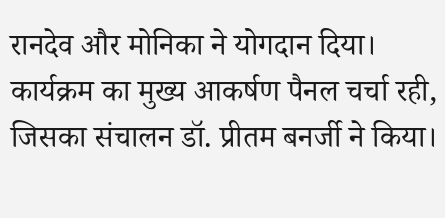रानदेव और मोनिका ने योगदान दिया।
कार्यक्रम का मुख्य आकर्षण पैनल चर्चा रही, जिसका संचालन डॉ. प्रीतम बनर्जी ने किया।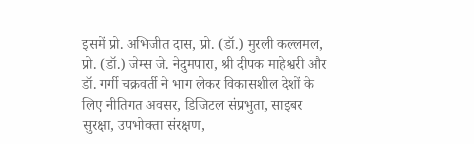इसमें प्रो. अभिजीत दास, प्रो. (डॉ.) मुरली कल्लमल, प्रो. (डॉ.) जेम्स जे. नेदुमपारा, श्री दीपक माहेश्वरी और डॉ. गर्गी चक्रवर्ती ने भाग लेकर विकासशील देशों के लिए नीतिगत अवसर, डिजिटल संप्रभुता, साइबर सुरक्षा, उपभोक्ता संरक्षण,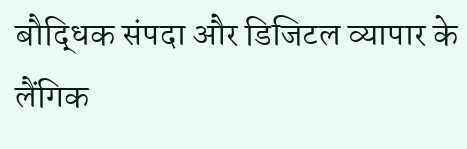बौद्धिक संपदा और डिजिटल व्यापार के लैंगिक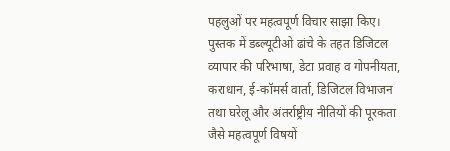पहलुओं पर महत्वपूर्ण विचार साझा किए।
पुस्तक में डब्ल्यूटीओ ढांचे के तहत डिजिटल व्यापार की परिभाषा, डेटा प्रवाह व गोपनीयता, कराधान, ई-कॉमर्स वार्ता, डिजिटल विभाजन तथा घरेलू और अंतर्राष्ट्रीय नीतियों की पूरकता जैसे महत्वपूर्ण विषयों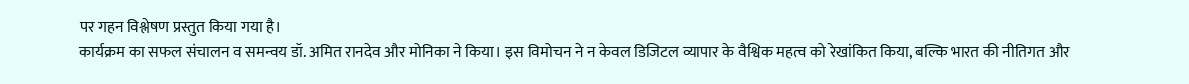पर गहन विश्लेषण प्रस्तुत किया गया है।
कार्यक्रम का सफल संचालन व समन्वय डॉ. अमित रानदेव और मोनिका ने किया। इस विमोचन ने न केवल डिजिटल व्यापार के वैश्विक महत्व को रेखांकित किया, बल्कि भारत की नीतिगत और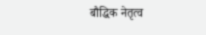बौद्धिक नेतृत्व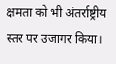क्षमता को भी अंतर्राष्ट्रीय स्तर पर उजागर किया।